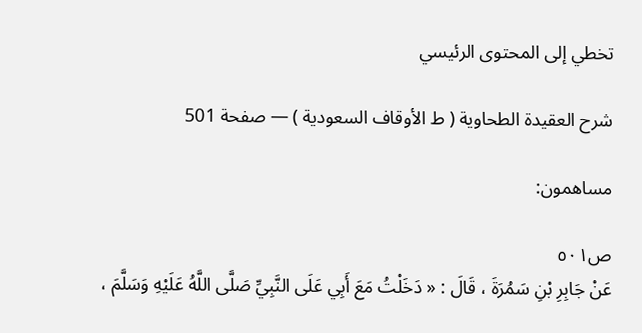تخطي إلى المحتوى الرئيسي

شرح العقيدة الطحاوية ( ط الأوقاف السعودية ) — صفحة 501

مساهمون:

ص٥٠١
عَنْ جَابِرِ بْنِ سَمُرَةَ ، قَالَ : « دَخَلْتُ مَعَ أَبِي عَلَى النَّبِيِّ صَلَّى اللَّهُ عَلَيْهِ وَسَلَّمَ ،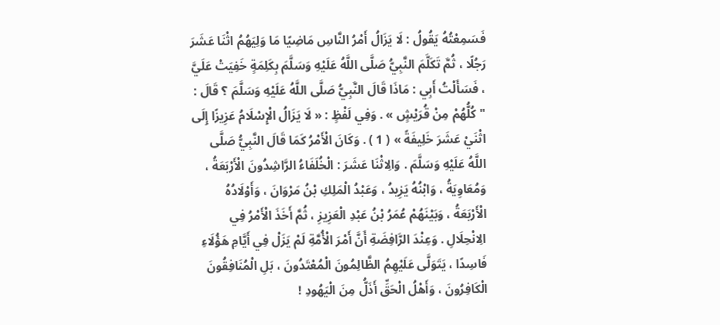فَسَمِعْتُهُ يَقُولُ : لَا يَزَالُ أَمْرُ النَّاسِ مَاضِيًا مَا وَلِيَهُمُ اثْنَا عَشَرَ رَجُلًا ، ثُمَّ تَكَلَّمَ النَّبِيُّ صَلَّى اللَّهُ عَلَيْهِ وَسَلَّمَ بِكَلِمَةٍ خَفِيَتْ عَلَيَّ ، فَسَأَلْتُ أَبِي : مَاذَا قَالَ النَّبِيُّ صَلَّى اللَّهُ عَلَيْهِ وَسَلَّمَ ؟ قَالَ : " كُلُّهُمْ مِنْ قُرَيْشٍ » . وَفِي لَفْظٍ : « لَا يَزَالُ الْإِسْلَامُ عَزِيزًا إِلَى اثْنَيْ عَشَرَ خَلِيفَةً » ( 1 ) . وَكَانَ الْأَمْرُ كَمَا قَالَ النَّبِيُّ صَلَّى اللَّهُ عَلَيْهِ وَسَلَّمَ . وَالِاثْنَا عَشَرَ : الْخُلَفَاءُ الرَّاشِدُونَ الْأَرْبَعَةُ ، وَمُعَاوِيَةُ ، وَابْنُهُ يَزِيدُ ، وَعَبْدُ الْمَلِكِ بْنُ مَرْوَانَ ، وَأَوْلَادُهُ الْأَرْبَعَةُ ، وَبَيْنَهُمْ عُمَرُ بْنُ عَبْدِ الْعَزِيزِ ، ثُمَّ أَخَذَ الْأَمْرُ فِي الِانْحِلَالِ . وَعِنْدَ الرَّافِضَةِ أَنَّ أَمْرَ الْأُمَّةِ لَمْ يَزَلْ فِي أَيَّامِ هَؤُلَاءِ فَاسِدًا ، يَتَوَلَّى عَلَيْهِمُ الظَّالِمُونَ الْمُعْتَدُونَ ، بَلِ الْمُنَافِقُونَ الْكَافِرُونَ ، وَأَهْلُ الْحَقِّ أَذَلُّ مِنَ الْيَهُودِ !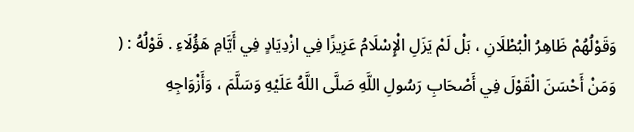وَقَوْلُهُمْ ظَاهِرُ الْبُطْلَانِ ، بَلْ لَمْ يَزَلِ الْإِسْلَامُ عَزِيزًا فِي ازْدِيَادٍ فِي أَيَّامِ هَؤُلَاءِ . قَوْلُهُ : ( وَمَنْ أَحْسَنَ الْقَوْلَ فِي أَصْحَابِ رَسُولِ اللَّهِ صَلَّى اللَّهُ عَلَيْهِ وَسَلَّمَ ، وَأَزْوَاجِهِ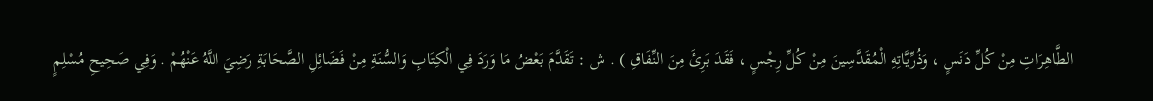الطَّاهِرَاتِ مِنْ كُلِّ دَنَسٍ ، وَذُرِّيَّاتِهِ الْمُقَدَّسِينَ مِنْ كُلِّ رِجْسٍ ، فَقَدَ بَرِئَ مِنَ النِّفَاقِ ) . ش : تَقَدَّمَ بَعْضُ مَا وَرَدَ فِي الْكِتَابِ وَالسُّنَةِ مِنْ فَضَائِلِ الصَّحَابَةِ رَضِيَ اللَّهُ عَنْهُمْ . وَفِي صَحِيحِ مُسْلِمٍ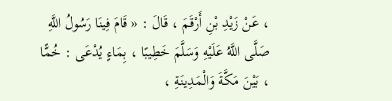، عَنْ زَيْدِ بْنِ أَرْقَمَ ، قَالَ : « قَامَ فِينَا رَسُولُ اللَّهِ صَلَّى اللَّهُ عَلَيْهِ وَسَلَّمَ خَطِيبًا ، بِمَاءٍ يُدْعَى : خُمًّا ، بَيْنَ مَكَّةَ وَالْمَدِينَةِ ،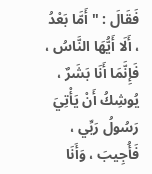فَقَالَ : " أَمَّا بَعْدُ ، أَلَا أَيُّهَا النَّاسُ ، فَإِنَّمَا أَنَا بَشَرٌ ، يُوشِكُ أَنْ يَأْتِيَ رَسُولُ رَبِّي ، فَأُجِيبَ ، وَأَنَا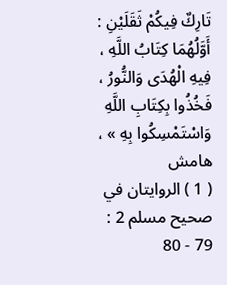تَارِكٌ فِيكُمْ ثَقَلَيْنِ : أَوَّلُهُمَا كِتَابُ اللَّهِ ، فِيهِ الْهُدَى وَالنُّورُ ، فَخُذُوا بِكِتَابِ اللَّهِ وَاسْتَمْسِكُوا بِهِ » ،
هامش
( 1 ) الروايتان في صحيح مسلم 2 : 79 - 80